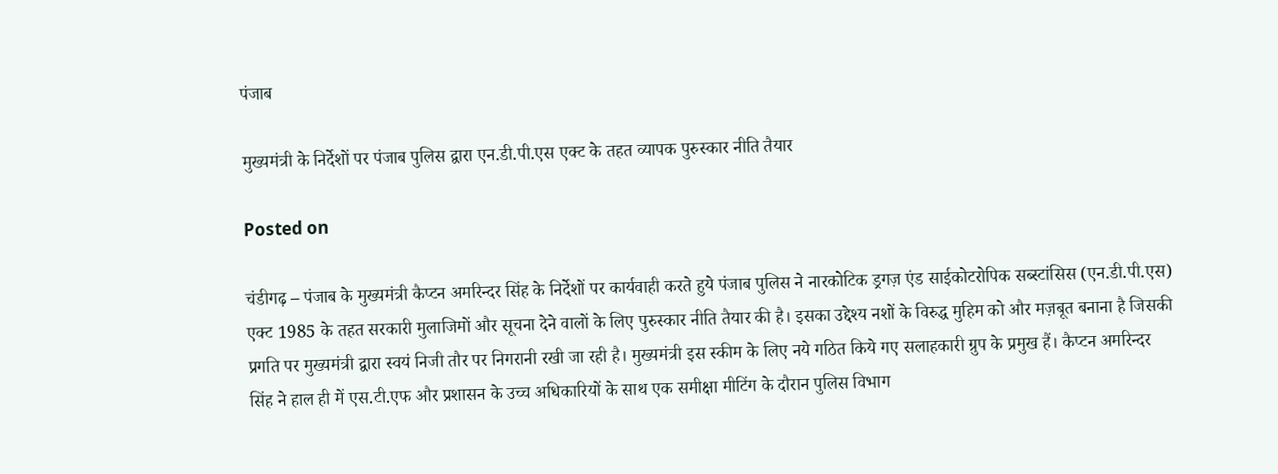पंजाब

मुख्यमंत्री के निर्देशों पर पंजाब पुलिस द्वारा एन.डी.पी.एस एक्ट के तहत व्यापक पुरुस्कार नीति तैयार

Posted on

चंडीगढ़ – पंजाब के मुख्यमंत्री कैप्टन अमरिन्दर सिंह के निर्देशों पर कार्यवाही करते हुये पंजाब पुलिस ने नारकोटिक ड्रगज़ एंड साईकोटरोपिक सब्स्टांसिस (एन.डी.पी.एस) एक्ट 1985 के तहत सरकारी मुलाजिमों और सूचना देने वालों के लिए पुरुस्कार नीति तैयार की है। इसका उद्देश्य नशों के विरुद्ध मुहिम को और मज़बूत बनाना है जिसकी प्रगति पर मुख्यमंत्री द्वारा स्वयं निजी तौर पर निगरानी रखी जा रही है। मुख्यमंत्री इस स्कीम के लिए नये गठित किये गए सलाहकारी ग्रुप के प्रमुख हैं। कैप्टन अमरिन्दर सिंह ने हाल ही में एस.टी.एफ और प्रशासन के उच्च अधिकारियों के साथ एक समीक्षा मीटिंग के दौरान पुलिस विभाग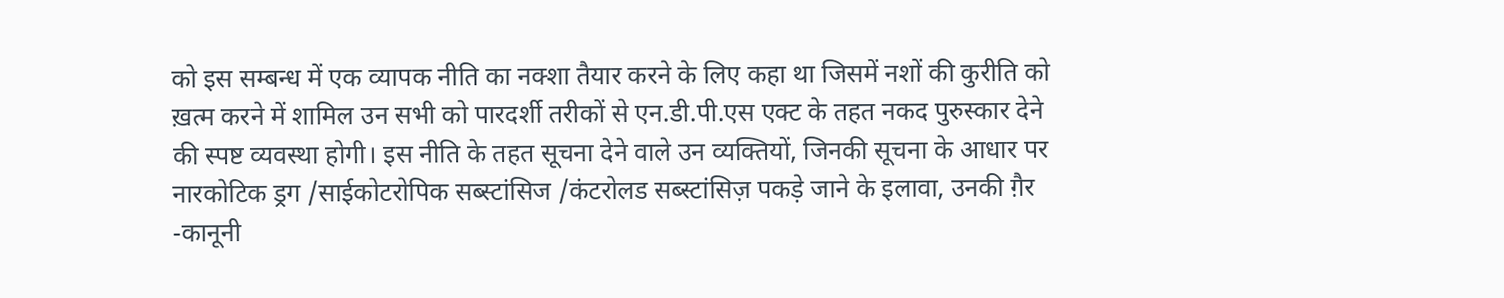को इस सम्बन्ध में एक व्यापक नीति का नक्शा तैयार करने के लिए कहा था जिसमें नशों की कुरीति को ख़त्म करने में शामिल उन सभी को पारदर्शी तरीकों से एन.डी.पी.एस एक्ट के तहत नकद पुरुस्कार देने की स्पष्ट व्यवस्था होगी। इस नीति के तहत सूचना देने वाले उन व्यक्तियों, जिनकी सूचना के आधार पर नारकोटिक ड्रग /साईकोटरोपिक सब्स्टांसिज /कंटरोलड सब्स्टांसिज़ पकड़े जाने के इलावा, उनकी ग़ैर -कानूनी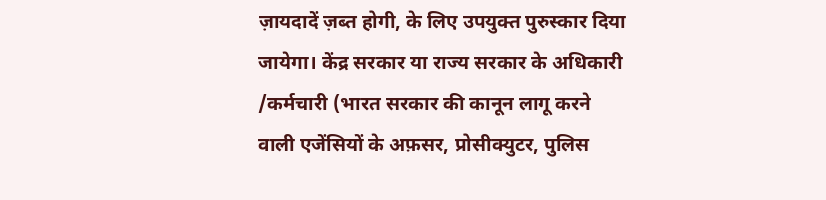ज़ायदादें ज़ब्त होगी, के लिए उपयुक्त पुरुस्कार दिया जायेगा। केंद्र सरकार या राज्य सरकार के अधिकारी /कर्मचारी (भारत सरकार की कानून लागू करने वाली एजेंसियों के अफ़सर, प्रोसीक्युटर, पुलिस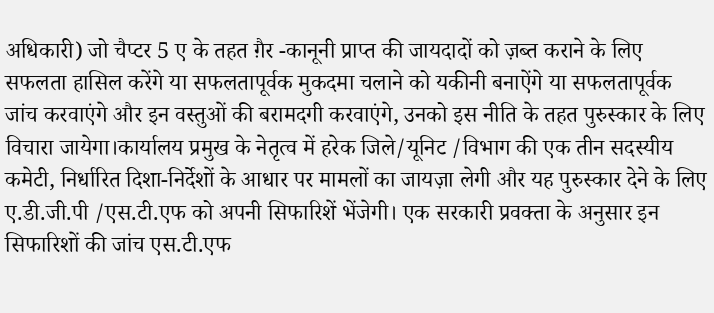अधिकारी) जो चैप्टर 5 ए के तहत ग़ैर -कानूनी प्राप्त की जायदादों को ज़ब्त कराने के लिए सफलता हासिल करेंगे या सफलतापूर्वक मुकदमा चलाने को यकीनी बनाऐंगे या सफलतापूर्वक जांच करवाएंगे और इन वस्तुओं की बरामदगी करवाएंगे, उनको इस नीति के तहत पुरुस्कार के लिए विचारा जायेगा।कार्यालय प्रमुख के नेतृत्व में हरेक जिले/यूनिट /विभाग की एक तीन सदस्यीय कमेटी, निर्धारित दिशा-निर्देशों के आधार पर मामलों का जायज़ा लेगी और यह पुरुस्कार देने के लिए ए.डी.जी.पी /एस.टी.एफ को अपनी सिफारिशें भेंजेगी। एक सरकारी प्रवक्ता के अनुसार इन सिफारिशों की जांच एस.टी.एफ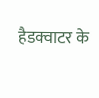हैडक्वाटर के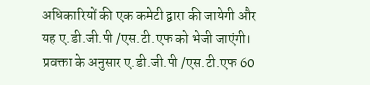अधिकारियों की एक कमेटी द्वारा की जायेगी और यह ए.डी.जी.पी /एस.टी.एफ को भेजी जाएंगी। प्रवक्ता के अनुसार ए.डी.जी.पी /एस.टी.एफ 60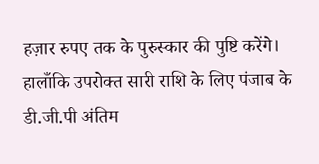हज़ार रुपए तक के पुरुस्कार की पुष्टि करेंगे। हालाँकि उपरोक्त सारी राशि के लिए पंजाब के डी.जी.पी अंतिम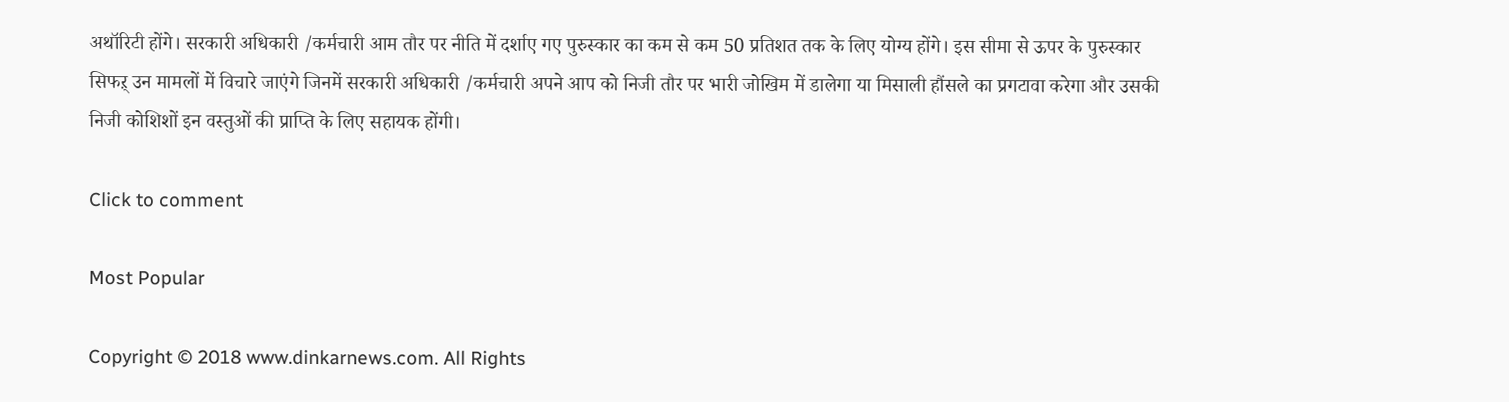अथॉरिटी होंगे। सरकारी अधिकारी /कर्मचारी आम तौर पर नीति में दर्शाए गए पुरुस्कार का कम से कम 50 प्रतिशत तक के लिए योग्य होंगे। इस सीमा से ऊपर के पुरुस्कार सिफऱ् उन मामलों में विचारे जाएंगे जिनमें सरकारी अधिकारी /कर्मचारी अपने आप को निजी तौर पर भारी जोखिम में डालेगा या मिसाली हौंसले का प्रगटावा करेगा और उसकी निजी कोशिशों इन वस्तुओं की प्राप्ति के लिए सहायक होंगी।

Click to comment

Most Popular

Copyright © 2018 www.dinkarnews.com. All Rights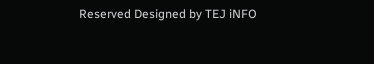Reserved Designed by TEJ iNFO